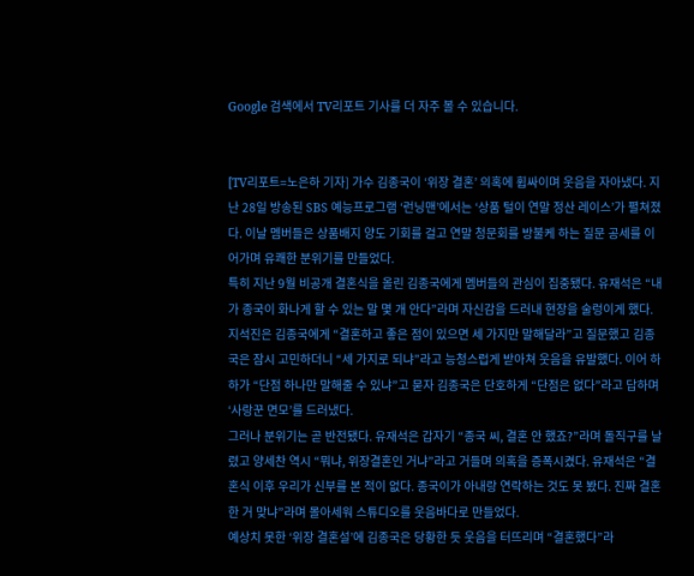Google 검색에서 TV리포트 기사를 더 자주 볼 수 있습니다.


[TV리포트=노은하 기자] 가수 김종국이 ‘위장 결혼’ 의혹에 휩싸이며 웃음을 자아냈다. 지난 28일 방송된 SBS 예능프로그램 ‘런닝맨’에서는 ‘상품 털이 연말 정산 레이스’가 펼쳐졌다. 이날 멤버들은 상품배지 양도 기회를 걸고 연말 청문회를 방불케 하는 질문 공세를 이어가며 유쾌한 분위기를 만들었다.
특히 지난 9월 비공개 결혼식을 올린 김종국에게 멤버들의 관심이 집중됐다. 유재석은 “내가 종국이 화나게 할 수 있는 말 몇 개 안다”라며 자신감을 드러내 현장을 술렁이게 했다. 지석진은 김종국에게 “결혼하고 좋은 점이 있으면 세 가지만 말해달라”고 질문했고 김종국은 잠시 고민하더니 “세 가지로 되냐”라고 능청스럽게 받아쳐 웃음을 유발했다. 이어 하하가 “단점 하나만 말해줄 수 있냐”고 묻자 김종국은 단호하게 “단점은 없다”라고 답하며 ‘사랑꾼 면모’를 드러냈다.
그러나 분위기는 곧 반전됐다. 유재석은 갑자기 “종국 씨, 결혼 안 했죠?”라며 돌직구를 날렸고 양세찬 역시 “뭐냐, 위장결혼인 거냐”라고 거들며 의혹을 증폭시켰다. 유재석은 “결혼식 이후 우리가 신부를 본 적이 없다. 종국이가 아내랑 연락하는 것도 못 봤다. 진짜 결혼한 거 맞냐”라며 몰아세워 스튜디오를 웃음바다로 만들었다.
예상치 못한 ‘위장 결혼설’에 김종국은 당황한 듯 웃음을 터뜨리며 “결혼했다”라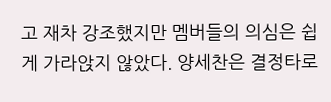고 재차 강조했지만 멤버들의 의심은 쉽게 가라앉지 않았다. 양세찬은 결정타로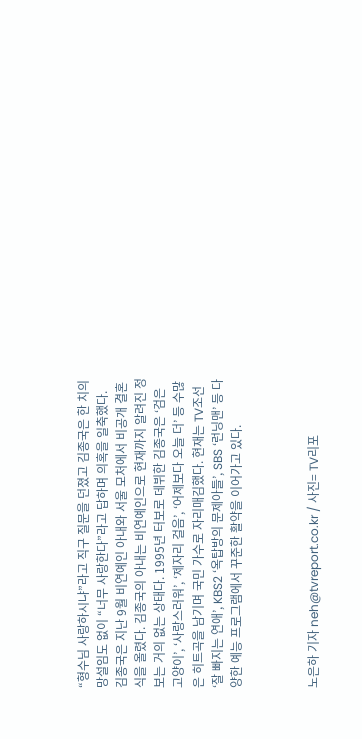“형수님 사랑하시냐”라고 직구 질문을 던졌고 김종국은 한 치의 망설임도 없이 “너무 사랑한다”라고 답하며 의혹을 일축했다.
김종국은 지난 9월 비연예인 아내와 서울 모처에서 비공개 결혼식을 올렸다. 김종국의 아내는 비연예인으로 현재까지 알려진 정보는 거의 없는 상태다. 1995년 터보로 데뷔한 김종국은 ‘검은 고양이’, ‘사랑스러워’, ‘제자리 걸음’, ‘어제보다 오늘 더’ 등 수많은 히트곡을 남기며 국민 가수로 자리매김했다. 현재는 TV조선 ‘잘 빠지는 연애’, KBS2 ‘옥탑방의 문제아들’, SBS ‘런닝맨’ 등 다양한 예능 프로그램에서 꾸준한 활약을 이어가고 있다.



노은하 기자 neh@tvreport.co.kr / 사진= TV리포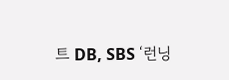트 DB, SBS ‘런닝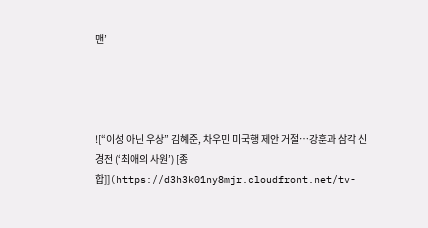맨’




![“이성 아닌 우상” 김혜준, 차우민 미국행 제안 거절…강훈과 삼각 신경전 (‘최애의 사원’) [종합]](https://d3h3k01ny8mjr.cloudfront.net/tv-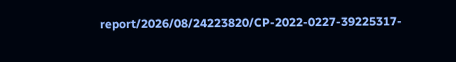report/2026/08/24223820/CP-2022-0227-39225317-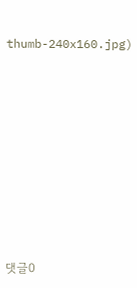thumb-240x160.jpg)














댓글0